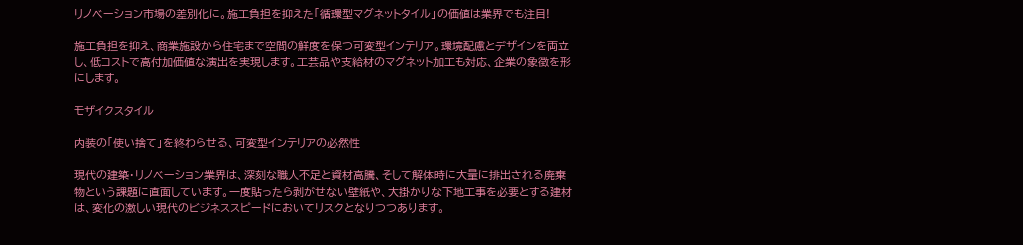リノベーション市場の差別化に。施工負担を抑えた「循環型マグネットタイル」の価値は業界でも注目!

施工負担を抑え、商業施設から住宅まで空間の鮮度を保つ可変型インテリア。環境配慮とデザインを両立し、低コストで高付加価値な演出を実現します。工芸品や支給材のマグネット加工も対応、企業の象徴を形にします。

モザイクスタイル

内装の「使い捨て」を終わらせる、可変型インテリアの必然性

現代の建築・リノベーション業界は、深刻な職人不足と資材高騰、そして解体時に大量に排出される廃棄物という課題に直面しています。一度貼ったら剥がせない壁紙や、大掛かりな下地工事を必要とする建材は、変化の激しい現代のビジネススピードにおいてリスクとなりつつあります。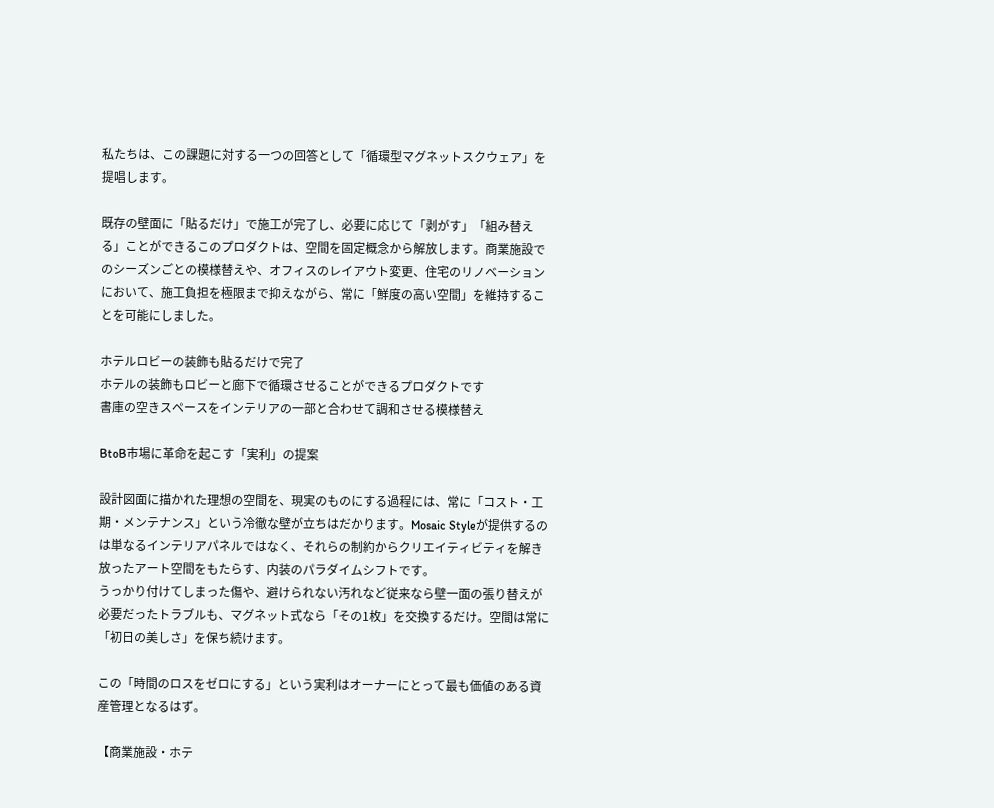私たちは、この課題に対する一つの回答として「循環型マグネットスクウェア」を提唱します。

既存の壁面に「貼るだけ」で施工が完了し、必要に応じて「剥がす」「組み替える」ことができるこのプロダクトは、空間を固定概念から解放します。商業施設でのシーズンごとの模様替えや、オフィスのレイアウト変更、住宅のリノベーションにおいて、施工負担を極限まで抑えながら、常に「鮮度の高い空間」を維持することを可能にしました。

ホテルロビーの装飾も貼るだけで完了
ホテルの装飾もロビーと廊下で循環させることができるプロダクトです
書庫の空きスペースをインテリアの一部と合わせて調和させる模様替え

BtoB市場に革命を起こす「実利」の提案

設計図面に描かれた理想の空間を、現実のものにする過程には、常に「コスト・工期・メンテナンス」という冷徹な壁が立ちはだかります。Mosaic Styleが提供するのは単なるインテリアパネルではなく、それらの制約からクリエイティビティを解き放ったアート空間をもたらす、内装のパラダイムシフトです。
うっかり付けてしまった傷や、避けられない汚れなど従来なら壁一面の張り替えが必要だったトラブルも、マグネット式なら「その1枚」を交換するだけ。空間は常に「初日の美しさ」を保ち続けます。

この「時間のロスをゼロにする」という実利はオーナーにとって最も価値のある資産管理となるはず。

【商業施設・ホテ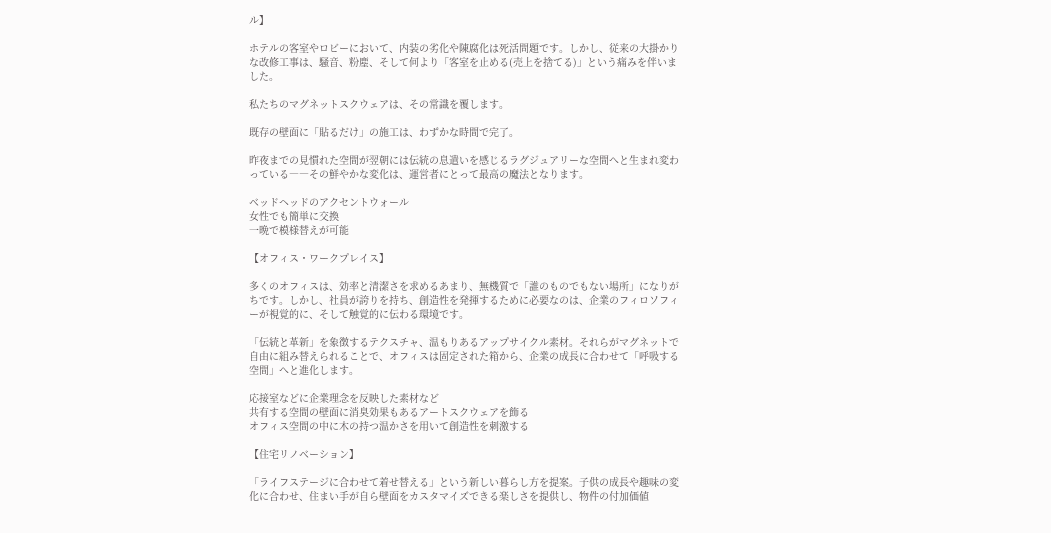ル】

ホテルの客室やロビーにおいて、内装の劣化や陳腐化は死活問題です。しかし、従来の大掛かりな改修工事は、騒音、粉塵、そして何より「客室を止める(売上を捨てる)」という痛みを伴いました。

私たちのマグネットスクウェアは、その常識を覆します。

既存の壁面に「貼るだけ」の施工は、わずかな時間で完了。

昨夜までの見慣れた空間が翌朝には伝統の息遣いを感じるラグジュアリーな空間へと生まれ変わっている――その鮮やかな変化は、運営者にとって最高の魔法となります。

ベッドヘッドのアクセントウォール
女性でも簡単に交換
一晩で模様替えが可能

【オフィス・ワークプレイス】

多くのオフィスは、効率と清潔さを求めるあまり、無機質で「誰のものでもない場所」になりがちです。しかし、社員が誇りを持ち、創造性を発揮するために必要なのは、企業のフィロソフィーが視覚的に、そして触覚的に伝わる環境です。

「伝統と革新」を象徴するテクスチャ、温もりあるアップサイクル素材。それらがマグネットで自由に組み替えられることで、オフィスは固定された箱から、企業の成長に合わせて「呼吸する空間」へと進化します。

応接室などに企業理念を反映した素材など
共有する空間の壁面に消臭効果もあるアートスクウェアを飾る
オフィス空間の中に木の持つ温かさを用いて創造性を刺激する

【住宅リノベーション】

「ライフステージに合わせて着せ替える」という新しい暮らし方を提案。子供の成長や趣味の変化に合わせ、住まい手が自ら壁面をカスタマイズできる楽しさを提供し、物件の付加価値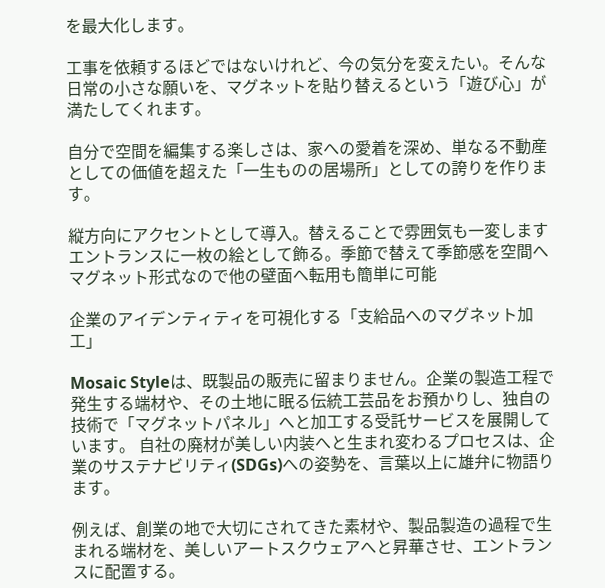を最大化します。

工事を依頼するほどではないけれど、今の気分を変えたい。そんな日常の小さな願いを、マグネットを貼り替えるという「遊び心」が満たしてくれます。

自分で空間を編集する楽しさは、家への愛着を深め、単なる不動産としての価値を超えた「一生ものの居場所」としての誇りを作ります。

縦方向にアクセントとして導入。替えることで雰囲気も一変します
エントランスに一枚の絵として飾る。季節で替えて季節感を空間へ
マグネット形式なので他の壁面へ転用も簡単に可能

企業のアイデンティティを可視化する「支給品へのマグネット加工」

Mosaic Styleは、既製品の販売に留まりません。企業の製造工程で発生する端材や、その土地に眠る伝統工芸品をお預かりし、独自の技術で「マグネットパネル」へと加工する受託サービスを展開しています。 自社の廃材が美しい内装へと生まれ変わるプロセスは、企業のサステナビリティ(SDGs)への姿勢を、言葉以上に雄弁に物語ります。

例えば、創業の地で大切にされてきた素材や、製品製造の過程で生まれる端材を、美しいアートスクウェアへと昇華させ、エントランスに配置する。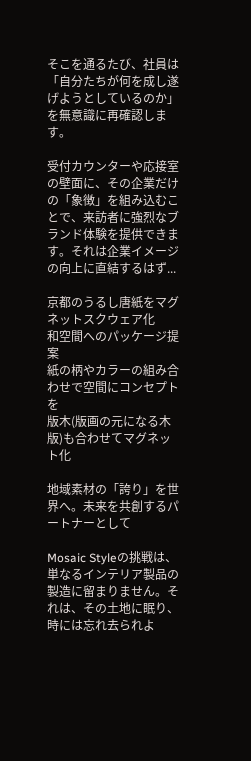そこを通るたび、社員は「自分たちが何を成し遂げようとしているのか」を無意識に再確認します。

受付カウンターや応接室の壁面に、その企業だけの「象徴」を組み込むことで、来訪者に強烈なブランド体験を提供できます。それは企業イメージの向上に直結するはず...

京都のうるし唐紙をマグネットスクウェア化
和空間へのパッケージ提案
紙の柄やカラーの組み合わせで空間にコンセプトを
版木(版画の元になる木版)も合わせてマグネット化

地域素材の「誇り」を世界へ。未来を共創するパートナーとして

Mosaic Styleの挑戦は、単なるインテリア製品の製造に留まりません。それは、その土地に眠り、時には忘れ去られよ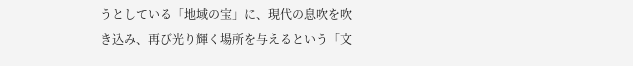うとしている「地域の宝」に、現代の息吹を吹き込み、再び光り輝く場所を与えるという「文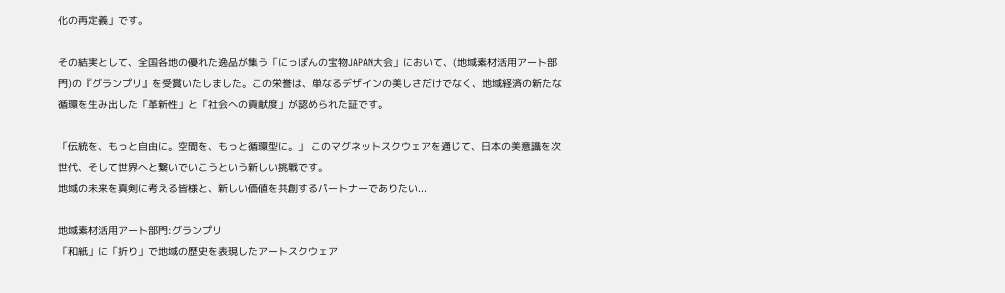化の再定義」です。

その結実として、全国各地の優れた逸品が集う「にっぽんの宝物JAPAN大会」において、(地域素材活用アート部門)の『グランプリ』を受賞いたしました。この栄誉は、単なるデザインの美しさだけでなく、地域経済の新たな循環を生み出した「革新性」と「社会への貢献度」が認められた証です。

「伝統を、もっと自由に。空間を、もっと循環型に。」 このマグネットスクウェアを通じて、日本の美意識を次世代、そして世界へと繋いでいこうという新しい挑戦です。
地域の未来を真剣に考える皆様と、新しい価値を共創するパートナーでありたい...

地域素材活用アート部門:グランプリ
「和紙」に「折り」で地域の歴史を表現したアートスクウェア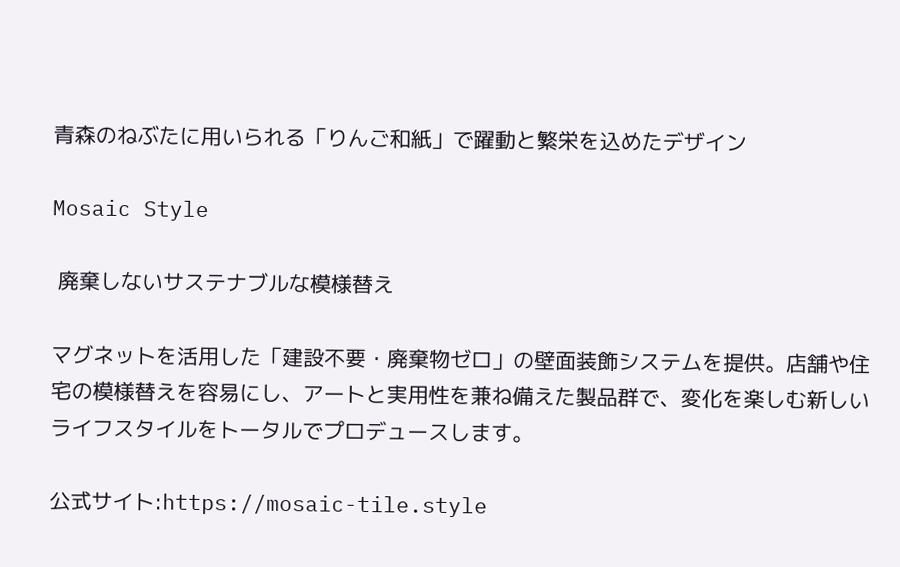青森のねぶたに用いられる「りんご和紙」で躍動と繁栄を込めたデザイン

Mosaic Style

 廃棄しないサステナブルな模様替え

マグネットを活用した「建設不要・廃棄物ゼロ」の壁面装飾システムを提供。店舗や住宅の模様替えを容易にし、アートと実用性を兼ね備えた製品群で、変化を楽しむ新しいライフスタイルをトータルでプロデュースします。

公式サイト:https://mosaic-tile.style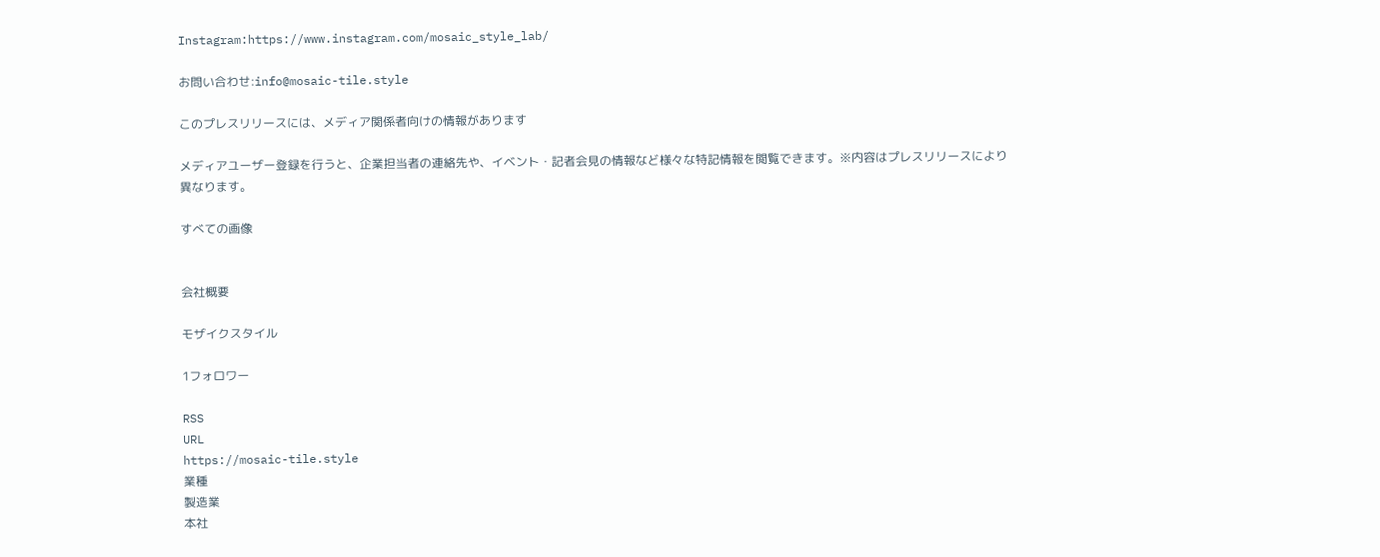Instagram:https://www.instagram.com/mosaic_style_lab/

お問い合わせ:info@mosaic-tile.style

このプレスリリースには、メディア関係者向けの情報があります

メディアユーザー登録を行うと、企業担当者の連絡先や、イベント・記者会見の情報など様々な特記情報を閲覧できます。※内容はプレスリリースにより異なります。

すべての画像


会社概要

モザイクスタイル

1フォロワー

RSS
URL
https://mosaic-tile.style
業種
製造業
本社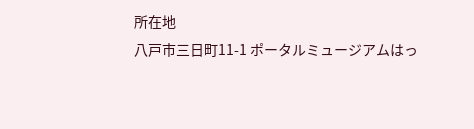所在地
八戸市三日町11-1 ポータルミュージアムはっ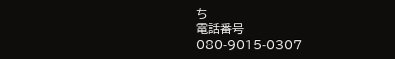ち
電話番号
080-9015-0307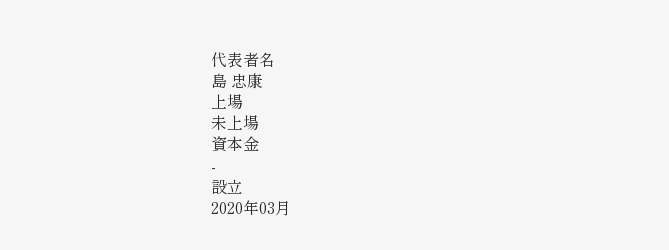代表者名
島 忠康
上場
未上場
資本金
-
設立
2020年03月